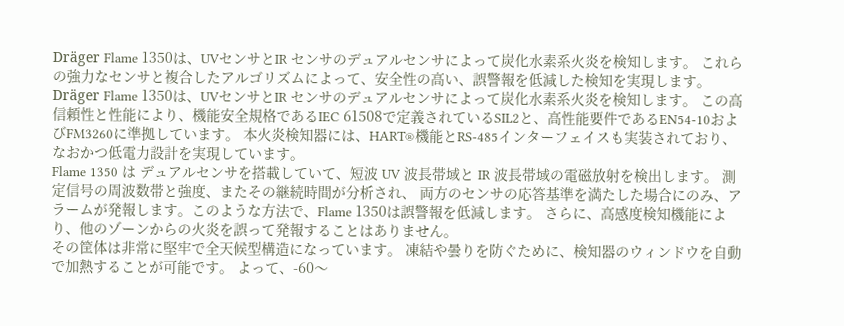Dräger Flame 1350は、UVセンサとIR センサのデュアルセンサによって炭化水素系火炎を検知します。 これらの強力なセンサと複合したアルゴリズムによって、安全性の高い、誤警報を低減した検知を実現します。
Dräger Flame 1350は、UVセンサとIR センサのデュアルセンサによって炭化水素系火炎を検知します。 この高信頼性と性能により、機能安全規格であるIEC 61508で定義されているSIL2と、高性能要件であるEN54-10およびFM3260に準拠しています。 本火炎検知器には、HART®機能とRS-485インターフェイスも実装されており、なおかつ低電力設計を実現しています。
Flame 1350 は デュアルセンサを搭載していて、短波 UV 波長帯域と IR 波長帯域の電磁放射を検出します。 測定信号の周波数帯と強度、またその継続時間が分析され、 両方のセンサの応答基準を満たした場合にのみ、アラームが発報します。このような方法で、Flame 1350は誤警報を低減します。 さらに、高感度検知機能により、他のゾーンからの火炎を誤って発報することはありません。
その筐体は非常に堅牢で全天候型構造になっています。 凍結や曇りを防ぐために、検知器のウィンドウを自動で加熱することが可能です。 よって、-60〜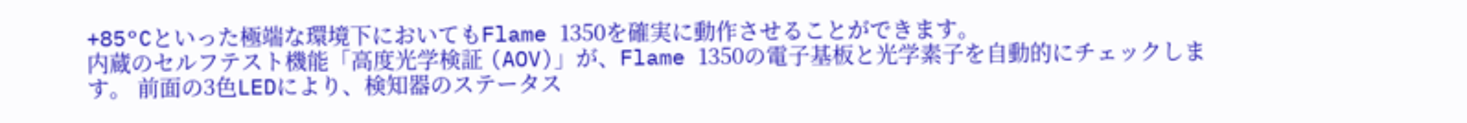+85°Cといった極端な環境下においてもFlame 1350を確実に動作させることができます。
内蔵のセルフテスト機能「高度光学検証 (AOV)」が、Flame 1350の電子基板と光学素子を自動的にチェックします。 前面の3色LEDにより、検知器のステータス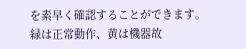を素早く確認することができます。 緑は正常動作、黄は機器故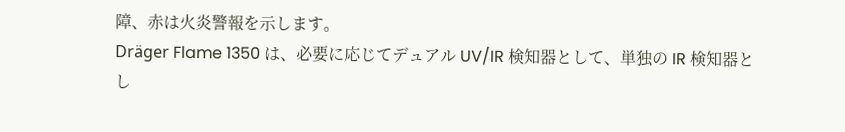障、赤は火炎警報を示します。
Dräger Flame 1350 は、必要に応じてデュアル UV/IR 検知器として、単独の IR 検知器とし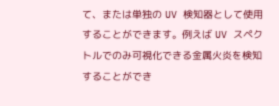て、または単独の UV 検知器として使用することができます。例えば UV スペクトルでのみ可視化できる金属火炎を検知することができ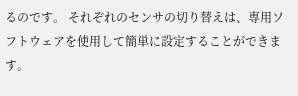るのです。 それぞれのセンサの切り替えは、専用ソフトウェアを使用して簡単に設定することができます。